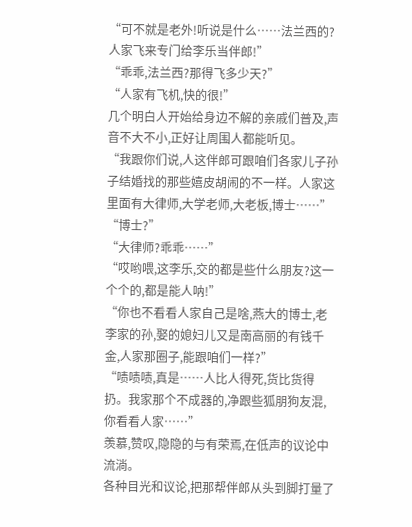“可不就是老外!听说是什么……法兰西的?人家飞来专门给李乐当伴郎!”
“乖乖,法兰西?那得飞多少天?”
“人家有飞机,快的很!”
几个明白人开始给身边不解的亲戚们普及,声音不大不小,正好让周围人都能听见。
“我跟你们说,人这伴郎可跟咱们各家儿子孙子结婚找的那些嬉皮胡闹的不一样。人家这里面有大律师,大学老师,大老板,博士……”
“博士?”
“大律师?乖乖……”
“哎哟喂,这李乐,交的都是些什么朋友?这一个个的,都是能人呐!”
“你也不看看人家自己是啥,燕大的博士,老李家的孙,娶的媳妇儿又是南高丽的有钱千金,人家那圈子,能跟咱们一样?”
“啧啧啧,真是……人比人得死,货比货得扔。我家那个不成器的,净跟些狐朋狗友混,你看看人家……”
羡慕,赞叹,隐隐的与有荣焉,在低声的议论中流淌。
各种目光和议论,把那帮伴郎从头到脚打量了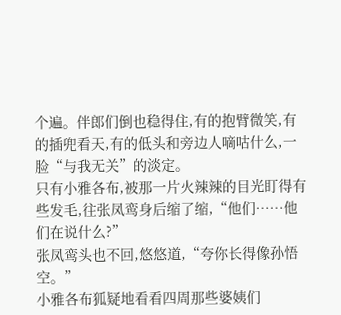个遍。伴郎们倒也稳得住,有的抱臂微笑,有的插兜看天,有的低头和旁边人嘀咕什么,一脸“与我无关”的淡定。
只有小雅各布,被那一片火辣辣的目光盯得有些发毛,往张凤鸾身后缩了缩,“他们……他们在说什么?”
张凤鸾头也不回,悠悠道,“夸你长得像孙悟空。”
小雅各布狐疑地看看四周那些婆姨们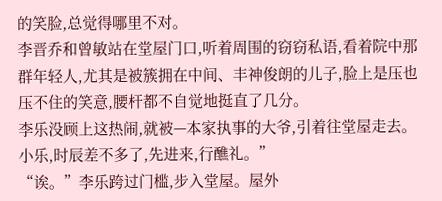的笑脸,总觉得哪里不对。
李晋乔和曾敏站在堂屋门口,听着周围的窃窃私语,看着院中那群年轻人,尤其是被簇拥在中间、丰神俊朗的儿子,脸上是压也压不住的笑意,腰杆都不自觉地挺直了几分。
李乐没顾上这热闹,就被—本家执事的大爷,引着往堂屋走去。
小乐,时辰差不多了,先进来,行醮礼。”
“诶。”李乐跨过门槛,步入堂屋。屋外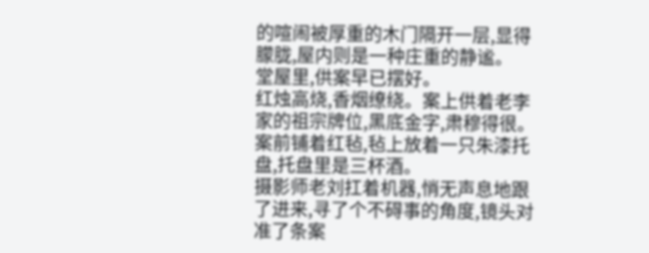的喧闹被厚重的木门隔开一层,显得朦胧,屋内则是一种庄重的静谧。
堂屋里,供案早已摆好。
红烛高烧,香烟缭绕。案上供着老李家的祖宗牌位,黑底金字,肃穆得很。
案前铺着红毡,毡上放着一只朱漆托盘,托盘里是三杯酒。
摄影师老刘扛着机器,悄无声息地跟了进来,寻了个不碍事的角度,镜头对准了条案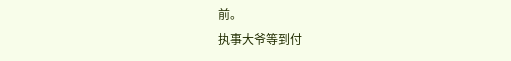前。
执事大爷等到付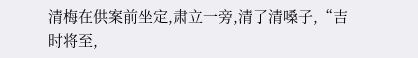清梅在供案前坐定,肃立一旁,清了清嗓子,“吉时将至,